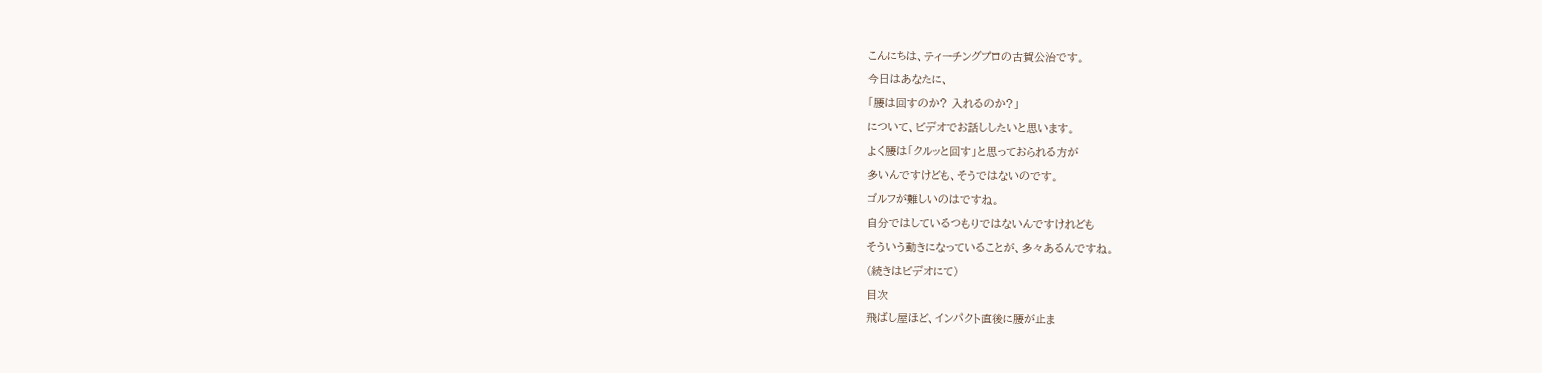こんにちは、ティーチングプロの古賀公治です。
今日はあなたに、
「腰は回すのか? 入れるのか?」
について、ビデオでお話ししたいと思います。
よく腰は「クルッと回す」と思っておられる方が
多いんですけども、そうではないのです。
ゴルフが難しいのはですね。
自分ではしているつもりではないんですけれども
そういう動きになっていることが、多々あるんですね。
(続きはビデオにて)
目次
飛ばし屋ほど、インパクト直後に腰が止ま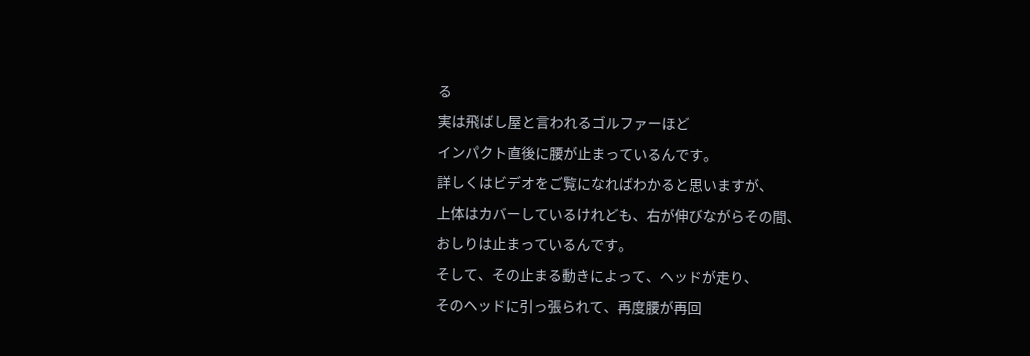る
実は飛ばし屋と言われるゴルファーほど
インパクト直後に腰が止まっているんです。
詳しくはビデオをご覧になればわかると思いますが、
上体はカバーしているけれども、右が伸びながらその間、
おしりは止まっているんです。
そして、その止まる動きによって、ヘッドが走り、
そのヘッドに引っ張られて、再度腰が再回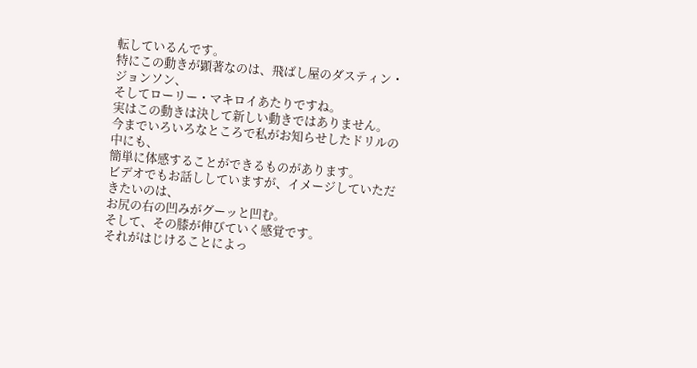転しているんです。
特にこの動きが顕著なのは、飛ばし屋のダスティン・ジョンソン、
そしてローリー・マキロイあたりですね。
実はこの動きは決して新しい動きではありません。
今までいろいろなところで私がお知らせしたドリルの中にも、
簡単に体感することができるものがあります。
ビデオでもお話ししていますが、イメージしていただきたいのは、
お尻の右の凹みがグーッと凹む。
そして、その膝が伸びていく感覚です。
それがはじけることによっ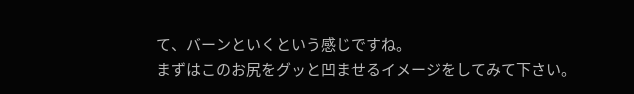て、バーンといくという感じですね。
まずはこのお尻をグッと凹ませるイメージをしてみて下さい。